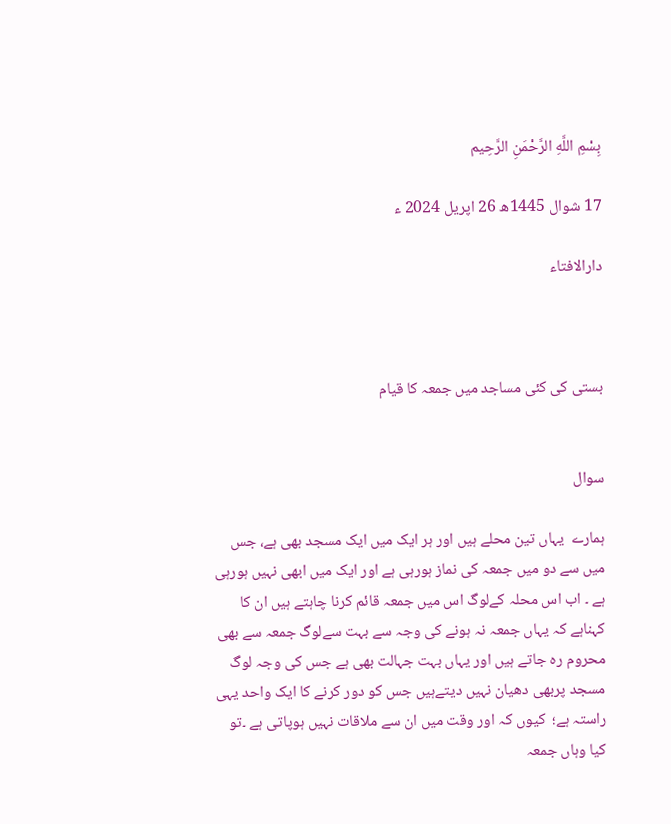بِسْمِ اللَّهِ الرَّحْمَنِ الرَّحِيم

17 شوال 1445ھ 26 اپریل 2024 ء

دارالافتاء



بستی کی کئی مساجد میں جمعہ کا قیام


سوال

ہمارے  یہاں تین محلے ہیں اور ہر ایک میں ایک مسجد بھی ہے، جس میں سے دو میں جمعہ کی نماز ہورہی ہے اور ایک میں ابھی نہیں ہورہی ہے ۔ اب اس محلہ کےلوگ اس میں جمعہ قائم کرنا چاہتے ہیں ان کا کہناہے کہ یہاں جمعہ نہ ہونے کی وجہ سے بہت سےلوگ جمعہ سے بھی محروم رہ جاتے ہیں اور یہاں بہت جہالت بھی ہے جس کی وجہ لوگ مسجد پربھی دھیان نہیں دیتےہیں جس کو دور کرنے کا ایک واحد یہی راستہ ہے؛  کیوں کہ اور وقت میں ان سے ملاقات نہیں ہوپاتی ہے ۔تو  کیا وہاں جمعہ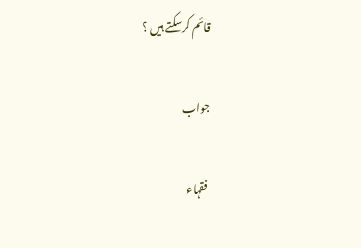قائم کرسکتے ہیں ؟

جواب

 فقہاء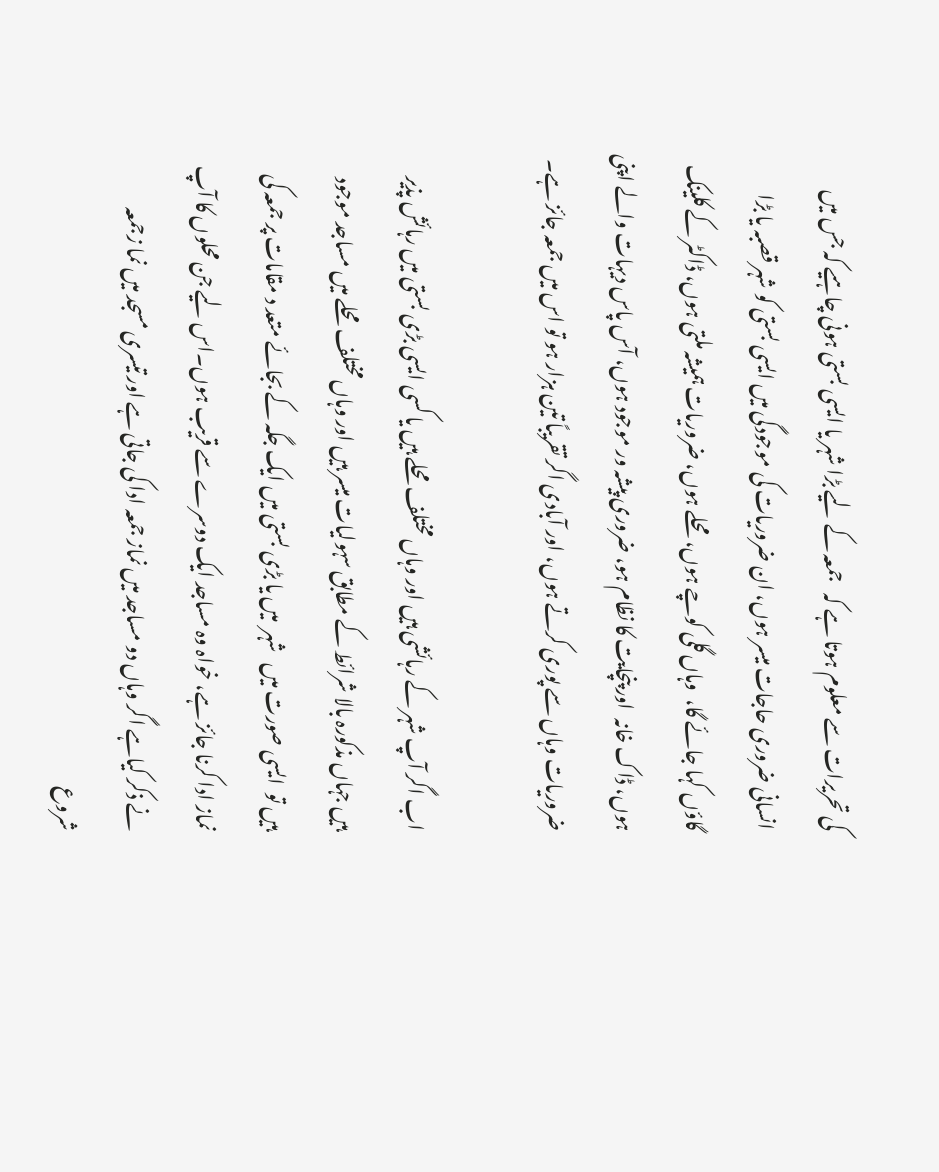کی تحریرات سے معلوم ہوتا ہے کہ   جمعہ کے لیے بڑا شہر یا ایسی بستی ہونی چاہیے کہ جس میں انسانی ضروری حاجات میسر ہوں، ان ضروریات کی موجودگی میں ایسی بستی کو شہر قصبہ یا بڑا گاؤں کہا جائے گا،  وہاں گلی کوچے ہوں، محلے ہوں، ضروریات ہمیشہ ملتی ہوں، ڈاکٹر کے کلینک ہوں، ڈاک خانہ  اور پنچایت کا نظام ہو، ضروری پیشہ ور موجود ہوں، آس پاس دیہات والے اپنی ضروریات وہاں سے پوری کرتے ہوں، اور آبادی اگر تقریباً تین ہزار ہو تو اس میں جمعہ جائز ہے۔

اب اگر آپ شہر کے رہائشی ہیں اور وہاں مختلف محلے ہیں یا کسی ایسی بڑی بستی میں رہائش پذیر ہیں جہاں مذکورہ بالا شرائط کے مطابق سہولیات میسر ہیں اور وہاں مختلف محلے میں مساجد موجود ہیں تو  ایسی صورت میں   شہر  میں یا بڑی بستی میں ایک جگہ کے بجائے متعد د مقامات پر جمعہ کی نماز ادا کرنا جائز ہے، خواہ وہ مساجد ایک دوسرے سے قریب ہوں۔اس لیے جن محلوں کا آپ نے ذکر کیاہے اگر وہاں دو مساجد میں نماز جمعہ ادا کی جاتی ہے اور تیسری مسجد میں نما زجمعہ شروع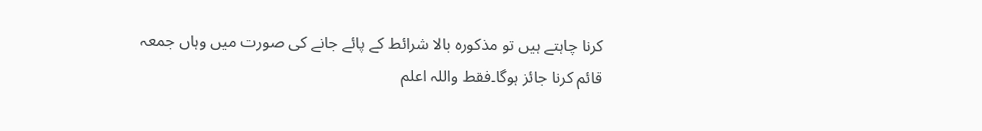کرنا چاہتے ہیں تو مذکورہ بالا شرائط کے پائے جانے کی صورت میں وہاں جمعہ قائم کرنا جائز ہوگا۔فقط واللہ اعلم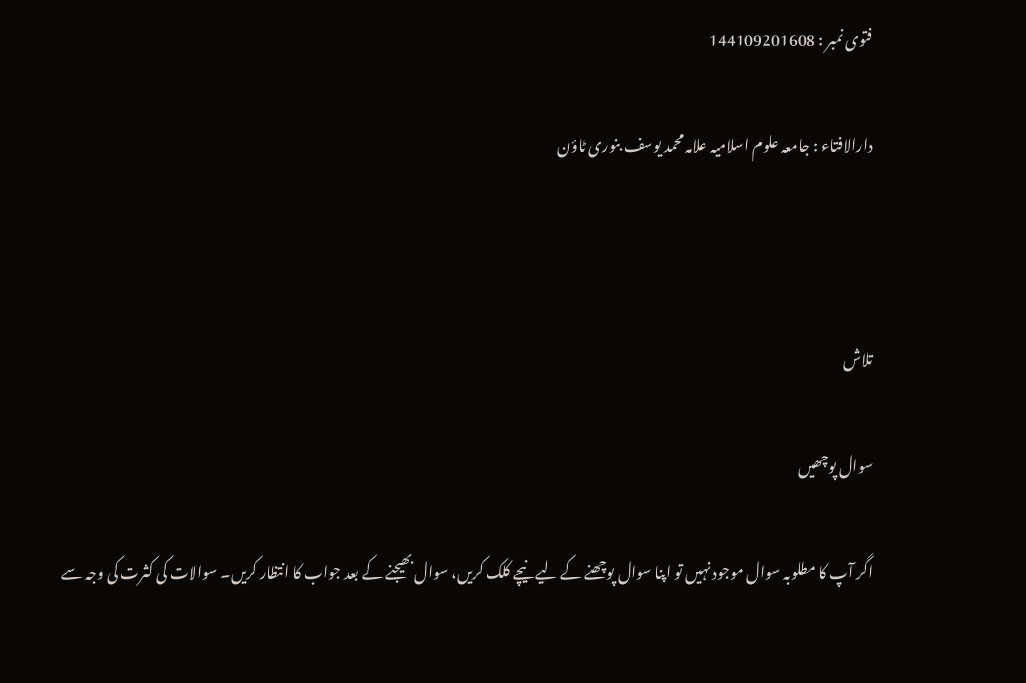فتوی نمبر : 144109201608

دارالافتاء : جامعہ علوم اسلامیہ علامہ محمد یوسف بنوری ٹاؤن



تلاش

سوال پوچھیں

اگر آپ کا مطلوبہ سوال موجود نہیں تو اپنا سوال پوچھنے کے لیے نیچے کلک کریں، سوال بھیجنے کے بعد جواب کا انتظار کریں۔ سوالات کی کثرت کی وجہ سے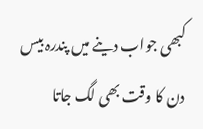کبھی جواب دینے میں پندرہ بیس دن کا وقت بھی لگ جاتا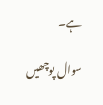ہے۔

سوال پوچھیں